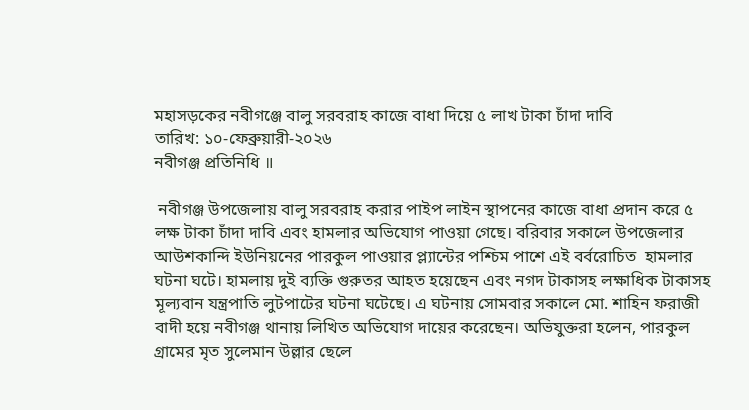মহাসড়কের নবীগঞ্জে বালু সরবরাহ কাজে বাধা দিয়ে ৫ লাখ টাকা চাঁদা দাবি
তারিখ: ১০-ফেব্রুয়ারী-২০২৬
নবীগঞ্জ প্রতিনিধি ॥

 নবীগঞ্জ উপজেলায় বালু সরবরাহ করার পাইপ লাইন স্থাপনের কাজে বাধা প্রদান করে ৫ লক্ষ টাকা চাঁদা দাবি এবং হামলার অভিযোগ পাওয়া গেছে। বরিবার সকালে উপজেলার আউশকান্দি ইউনিয়নের পারকুল পাওয়ার প্ল্যান্টের পশ্চিম পাশে এই বর্বরোচিত  হামলার ঘটনা ঘটে। হামলায় দুই ব্যক্তি গুরুতর আহত হয়েছেন এবং নগদ টাকাসহ লক্ষাধিক টাকাসহ মূল্যবান যন্ত্রপাতি লুটপাটের ঘটনা ঘটেছে। এ ঘটনায় সোমবার সকালে মো. শাহিন ফরাজী বাদী হয়ে নবীগঞ্জ থানায় লিখিত অভিযোগ দায়ের করেছেন। অভিযুক্তরা হলেন, পারকুল গ্রামের মৃত সুলেমান উল্লার ছেলে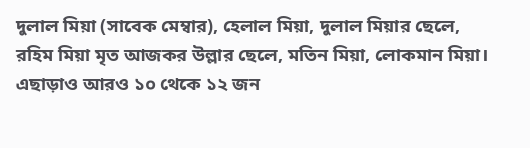দুলাল মিয়া (সাবেক মেম্বার), হেলাল মিয়া, দুলাল মিয়ার ছেলে, রহিম মিয়া মৃত আজকর উল্লার ছেলে, মতিন মিয়া, লোকমান মিয়া। এছাড়াও আরও ১০ থেকে ১২ জন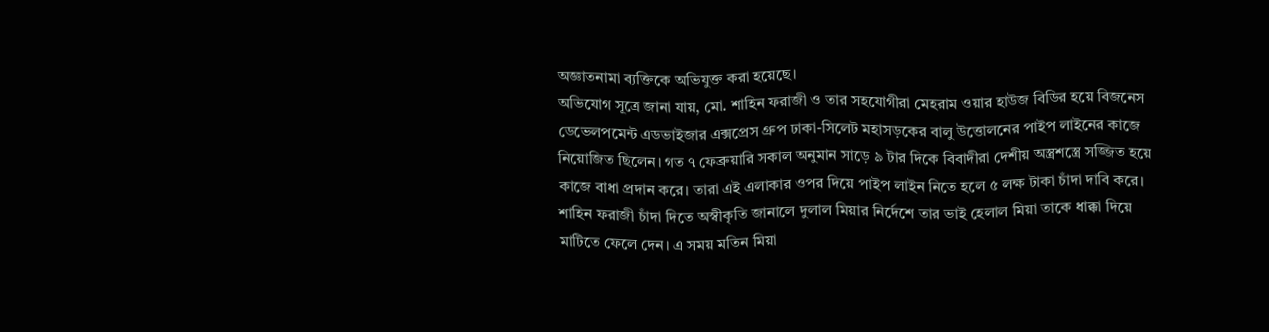অজ্ঞাতনামা ব্যক্তিকে অভিযুক্ত করা হয়েছে।
অভিযোগ সূত্রে জানা যায়, মো. শাহিন ফরাজী ও তার সহযোগীরা মেহরাম ওয়ার হাউজ বিডির হয়ে বিজনেস ডেভেলপমেন্ট এডভাইজার এক্সপ্রেস গ্রুপ ঢাকা-সিলেট মহাসড়কের বালু উত্তোলনের পাইপ লাইনের কাজে নিয়োজিত ছিলেন। গত ৭ ফেব্রুয়ারি সকাল অনুমান সাড়ে ৯ টার দিকে বিবাদীরা দেশীয় অস্ত্রশস্ত্রে সজ্জিত হয়ে কাজে বাধা প্রদান করে। তারা এই এলাকার ওপর দিয়ে পাইপ লাইন নিতে হলে ৫ লক্ষ টাকা চাঁদা দাবি করে। শাহিন ফরাজী চাঁদা দিতে অস্বীকৃতি জানালে দুলাল মিয়ার নির্দেশে তার ভাই হেলাল মিয়া তাকে ধাক্কা দিয়ে মাটিতে ফেলে দেন। এ সময় মতিন মিয়া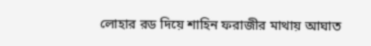লোহার রড দিয়ে শাহিন ফরাজীর মাথায় আঘাত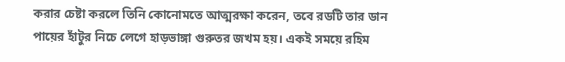করার চেষ্টা করলে তিনি কোনোমতে আত্মরক্ষা করেন, তবে রডটি তার ডান পায়ের হাঁটুর নিচে লেগে হাড়ভাঙ্গা গুরুতর জখম হয়। একই সময়ে রহিম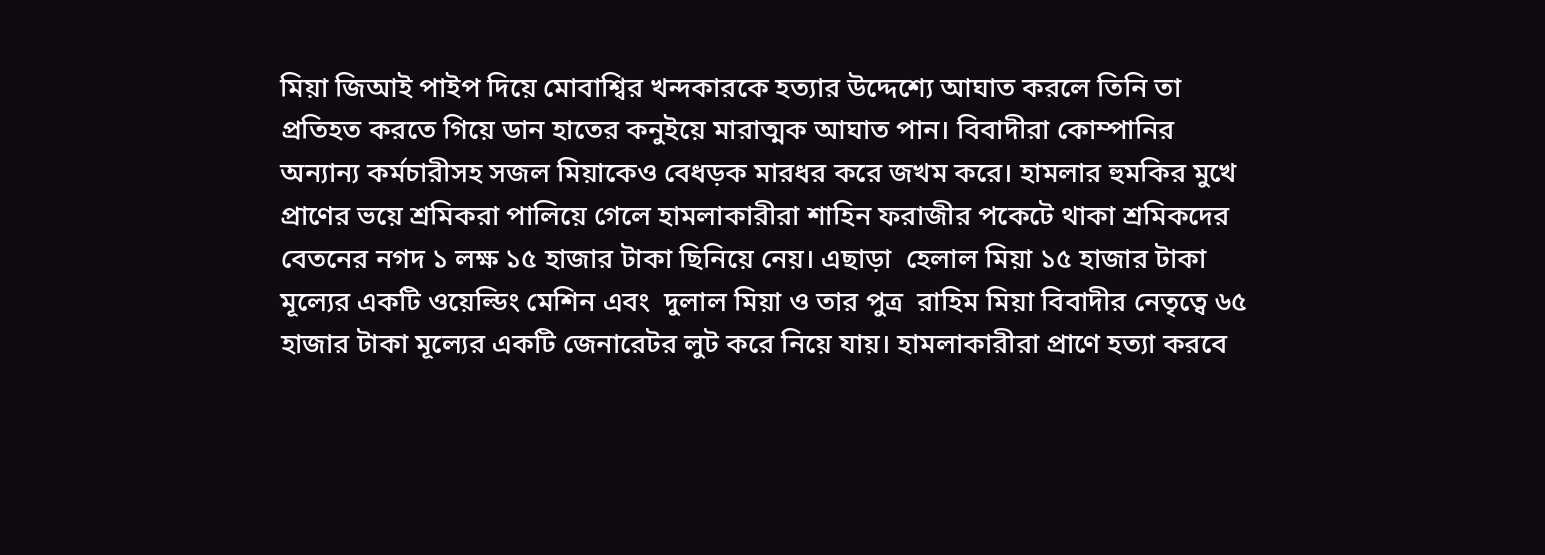মিয়া জিআই পাইপ দিয়ে মোবাশ্বির খন্দকারকে হত্যার উদ্দেশ্যে আঘাত করলে তিনি তা প্রতিহত করতে গিয়ে ডান হাতের কনুইয়ে মারাত্মক আঘাত পান। বিবাদীরা কোম্পানির অন্যান্য কর্মচারীসহ সজল মিয়াকেও বেধড়ক মারধর করে জখম করে। হামলার হুমকির মুখে প্রাণের ভয়ে শ্রমিকরা পালিয়ে গেলে হামলাকারীরা শাহিন ফরাজীর পকেটে থাকা শ্রমিকদের বেতনের নগদ ১ লক্ষ ১৫ হাজার টাকা ছিনিয়ে নেয়। এছাড়া  হেলাল মিয়া ১৫ হাজার টাকা মূল্যের একটি ওয়েল্ডিং মেশিন এবং  দুলাল মিয়া ও তার পুত্র  রাহিম মিয়া বিবাদীর নেতৃত্বে ৬৫ হাজার টাকা মূল্যের একটি জেনারেটর লুট করে নিয়ে যায়। হামলাকারীরা প্রাণে হত্যা করবে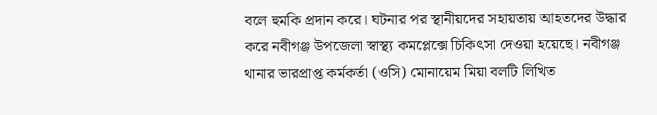বলে হুমকি প্রদান করে। ঘটনার পর স্থানীয়দের সহায়তায় আহতদের উদ্ধার করে নবীগঞ্জ উপজেলা স্বাস্থ্য কমপ্লেক্সে চিকিৎসা দেওয়া হয়েছে। নবীগঞ্জ থানার ভারপ্রাপ্ত কর্মকর্তা (ওসি) মোনায়েম মিয়া বলটি লিখিত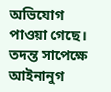অভিযোগ পাওয়া গেছে। তদন্ত সাপেক্ষে আইনানুগ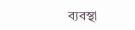ব্যবস্থা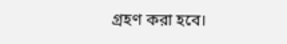গ্রহণ করা হবে।